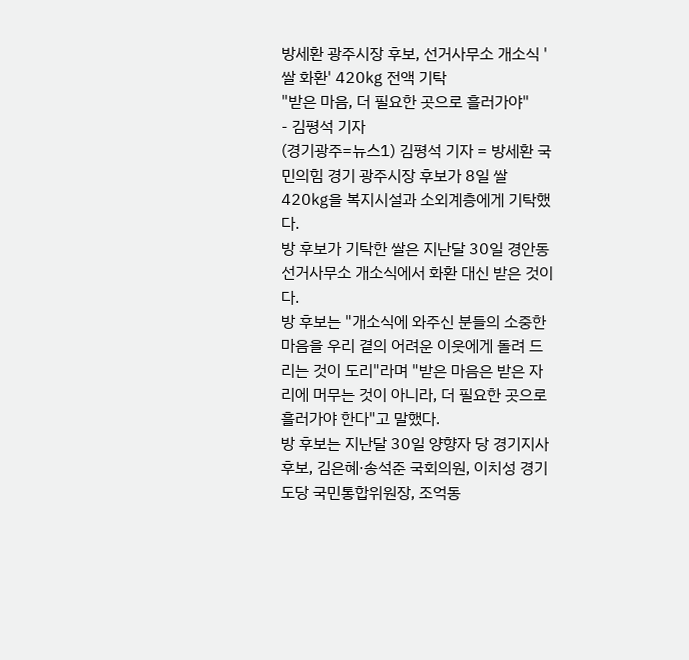방세환 광주시장 후보, 선거사무소 개소식 '쌀 화환' 420㎏ 전액 기탁
"받은 마음, 더 필요한 곳으로 흘러가야"
- 김평석 기자
(경기광주=뉴스1) 김평석 기자 = 방세환 국민의힘 경기 광주시장 후보가 8일 쌀 420㎏을 복지시설과 소외계층에게 기탁했다.
방 후보가 기탁한 쌀은 지난달 30일 경안동 선거사무소 개소식에서 화환 대신 받은 것이다.
방 후보는 "개소식에 와주신 분들의 소중한 마음을 우리 곁의 어려운 이웃에게 돌려 드리는 것이 도리"라며 "받은 마음은 받은 자리에 머무는 것이 아니라, 더 필요한 곳으로 흘러가야 한다"고 말했다.
방 후보는 지난달 30일 양향자 당 경기지사 후보, 김은혜·송석준 국회의원, 이치성 경기도당 국민통합위원장, 조억동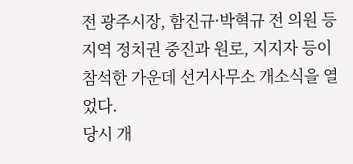전 광주시장, 함진규·박혁규 전 의원 등 지역 정치권 중진과 원로, 지지자 등이 참석한 가운데 선거사무소 개소식을 열었다.
당시 개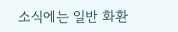소식에는 일반 화환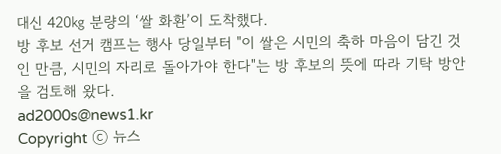대신 420㎏ 분량의 ‘쌀 화환’이 도착했다.
방 후보 선거 캠프는 행사 당일부터 "이 쌀은 시민의 축하 마음이 담긴 것인 만큼, 시민의 자리로 돌아가야 한다"는 방 후보의 뜻에 따라 기탁 방안을 검토해 왔다.
ad2000s@news1.kr
Copyright ⓒ 뉴스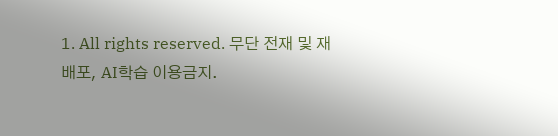1. All rights reserved. 무단 전재 및 재배포, AI학습 이용금지.